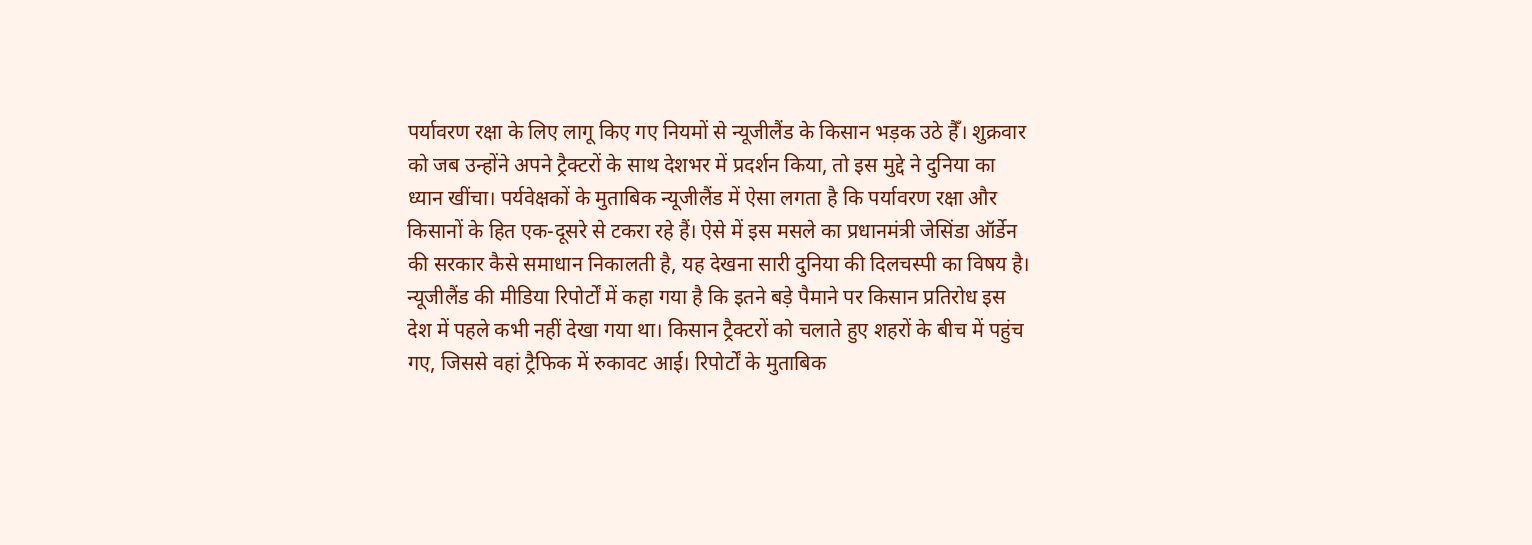पर्यावरण रक्षा के लिए लागू किए गए नियमों से न्यूजीलैंड के किसान भड़क उठे हैँ। शुक्रवार को जब उन्होंने अपने ट्रैक्टरों के साथ देशभर में प्रदर्शन किया, तो इस मुद्दे ने दुनिया का ध्यान खींचा। पर्यवेक्षकों के मुताबिक न्यूजीलैंड में ऐसा लगता है कि पर्यावरण रक्षा और किसानों के हित एक-दूसरे से टकरा रहे हैं। ऐसे में इस मसले का प्रधानमंत्री जेसिंडा ऑर्डेन की सरकार कैसे समाधान निकालती है, यह देखना सारी दुनिया की दिलचस्पी का विषय है।
न्यूजीलैंड की मीडिया रिपोर्टों में कहा गया है कि इतने बड़े पैमाने पर किसान प्रतिरोध इस देश में पहले कभी नहीं देखा गया था। किसान ट्रैक्टरों को चलाते हुए शहरों के बीच में पहुंच गए, जिससे वहां ट्रैफिक में रुकावट आई। रिपोर्टों के मुताबिक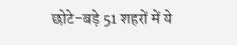छोटे-बड़े 51 शहरों में ये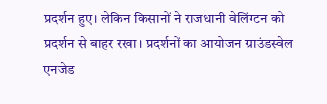प्रदर्शन हुए। लेकिन किसानों ने राजधानी वेलिंग्टन को प्रदर्शन से बाहर रखा। प्रदर्शनों का आयोजन ग्राउंडस्वेल एनजेड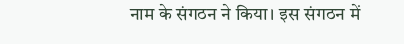नाम के संगठन ने किया। इस संगठन में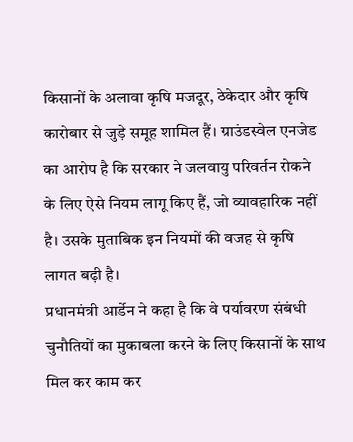किसानों के अलावा कृषि मजदूर, ठेकेदार और कृषि कारोबार से जुड़े समूह शामिल हैं। ग्राउंडस्वेल एनजेड का आरोप है कि सरकार ने जलवायु परिवर्तन रोकने के लिए ऐसे नियम लागू किए हैं, जो व्यावहारिक नहीं है। उसके मुताबिक इन नियमों की वजह से कृषि लागत बढ़ी है।
प्रधानमंत्री आर्डेन ने कहा है कि वे पर्यावरण संबंधी चुनौतियों का मुकाबला करने के लिए किसानों के साथ मिल कर काम कर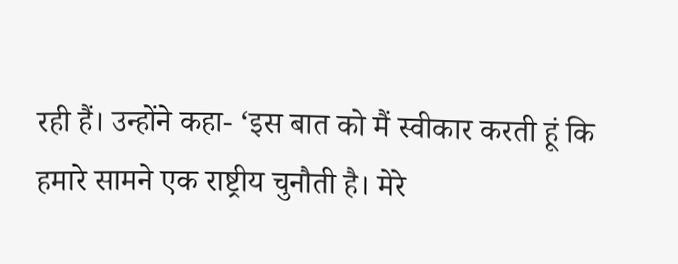रही हैं। उन्होंने कहा- ‘इस बात को मैं स्वीकार करती हूं कि हमारे सामने एक राष्ट्रीय चुनौती है। मेरे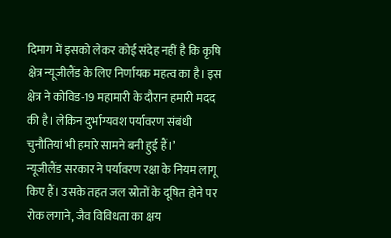दिमाग में इसको लेकर कोई संदेह नहीं है कि कृषि क्षेत्र न्यूजीलैंड के लिए निर्णायक महत्व का है। इस क्षेत्र ने कोविड-19 महामारी के दौरान हमारी मदद की है। लेकिन दुर्भाग्यवश पर्यावरण संबंधी चुनौतियां भी हमारे सामने बनी हुई हैं।’
न्यूजीलैंड सरकार ने पर्यावरण रक्षा के नियम लागू किए हैं। उसके तहत जल स्रोतों के दूषित होने पर रोक लगाने, जैव विविधता का क्षय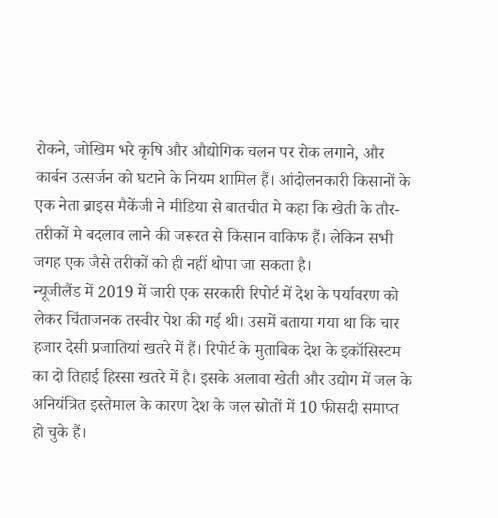रोकने, जोखिम भरे कृषि और औद्योगिक चलन पर रोक लगाने, और कार्बन उत्सर्जन को घटाने के नियम शामिल हैं। आंदोलनकारी किसानों के एक नेता ब्राइस मैकेंजी ने मीडिया से बातचीत मे कहा कि खेती के तौर-तरीकों मे बदलाव लाने की जरूरत से किसान वाकिफ हैं। लेकिन सभी जगह एक जैसे तरीकों को ही नहीं थोपा जा सकता है।
न्यूजीलैंड में 2019 में जारी एक सरकारी रिपोर्ट में देश के पर्यावरण को लेकर चिंताजनक तस्वीर पेश की गई थी। उसमें बताया गया था कि चार हजार देसी प्रजातियां खतरे में हैं। रिपोर्ट के मुताबिक देश के इकॉसिस्टम का दो तिहाई हिस्सा खतरे में है। इसके अलावा खेती और उद्योग में जल के अनियंत्रित इस्तेमाल के कारण देश के जल स्रोतों में 10 फीसदी समाप्त हो चुके हैं।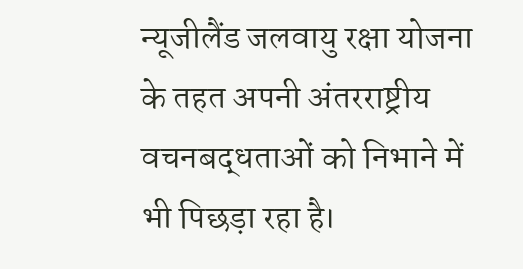न्यूजीलैंड जलवायु रक्षा योजना के तहत अपनी अंतरराष्ट्रीय वचनबद्धताओं को निभाने में भी पिछड़ा रहा है।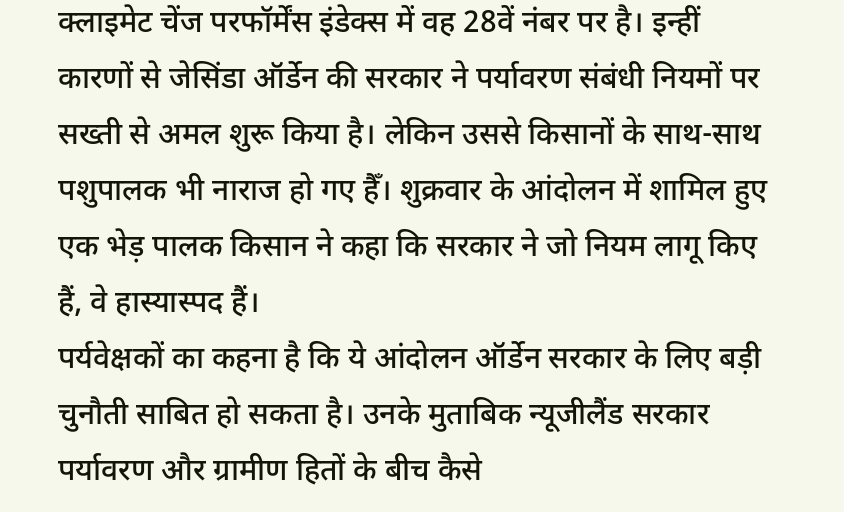क्लाइमेट चेंज परफॉर्मेंस इंडेक्स में वह 28वें नंबर पर है। इन्हीं कारणों से जेसिंडा ऑर्डेन की सरकार ने पर्यावरण संबंधी नियमों पर सख्ती से अमल शुरू किया है। लेकिन उससे किसानों के साथ-साथ पशुपालक भी नाराज हो गए हैँ। शुक्रवार के आंदोलन में शामिल हुए एक भेड़ पालक किसान ने कहा कि सरकार ने जो नियम लागू किए हैं, वे हास्यास्पद हैं।
पर्यवेक्षकों का कहना है कि ये आंदोलन ऑर्डेन सरकार के लिए बड़ी चुनौती साबित हो सकता है। उनके मुताबिक न्यूजीलैंड सरकार पर्यावरण और ग्रामीण हितों के बीच कैसे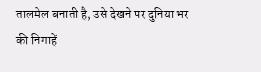तालमेल बनाती है, उसे देखने पर दुनिया भर की निगाहें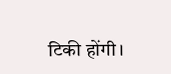टिकी होंगी।